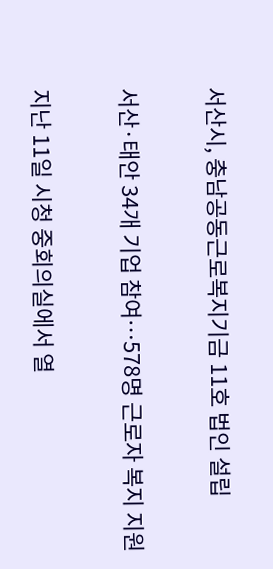서산시, 충남공동근로복지기금 11호 법인 설립

서산·태안 34개 기업 참여…578명 근로자 복지 지원

지난 11일 시청 중회의실에서 열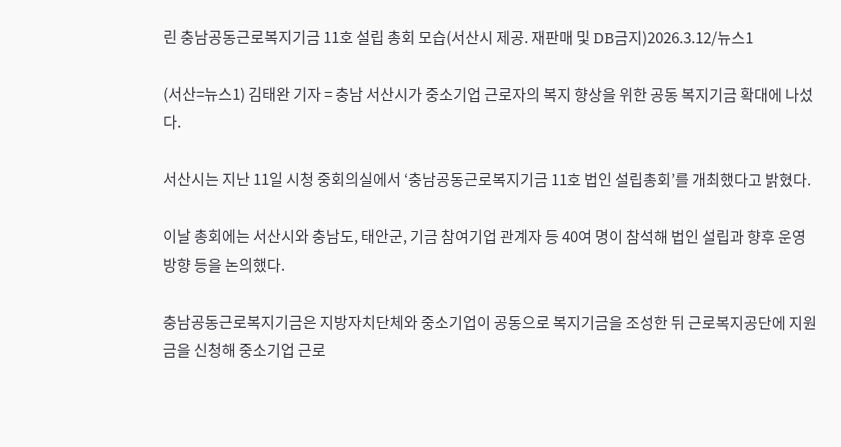린 충남공동근로복지기금 11호 설립 총회 모습(서산시 제공. 재판매 및 DB금지)2026.3.12/뉴스1

(서산=뉴스1) 김태완 기자 = 충남 서산시가 중소기업 근로자의 복지 향상을 위한 공동 복지기금 확대에 나섰다.

서산시는 지난 11일 시청 중회의실에서 ‘충남공동근로복지기금 11호 법인 설립총회’를 개최했다고 밝혔다.

이날 총회에는 서산시와 충남도, 태안군, 기금 참여기업 관계자 등 40여 명이 참석해 법인 설립과 향후 운영 방향 등을 논의했다.

충남공동근로복지기금은 지방자치단체와 중소기업이 공동으로 복지기금을 조성한 뒤 근로복지공단에 지원금을 신청해 중소기업 근로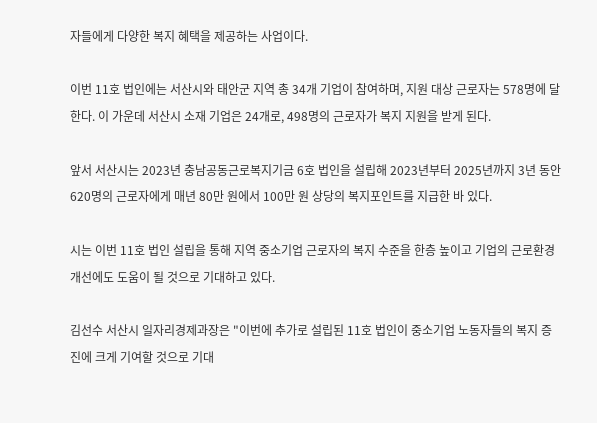자들에게 다양한 복지 혜택을 제공하는 사업이다.

이번 11호 법인에는 서산시와 태안군 지역 총 34개 기업이 참여하며, 지원 대상 근로자는 578명에 달한다. 이 가운데 서산시 소재 기업은 24개로, 498명의 근로자가 복지 지원을 받게 된다.

앞서 서산시는 2023년 충남공동근로복지기금 6호 법인을 설립해 2023년부터 2025년까지 3년 동안 620명의 근로자에게 매년 80만 원에서 100만 원 상당의 복지포인트를 지급한 바 있다.

시는 이번 11호 법인 설립을 통해 지역 중소기업 근로자의 복지 수준을 한층 높이고 기업의 근로환경 개선에도 도움이 될 것으로 기대하고 있다.

김선수 서산시 일자리경제과장은 "이번에 추가로 설립된 11호 법인이 중소기업 노동자들의 복지 증진에 크게 기여할 것으로 기대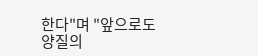한다"며 "앞으로도 양질의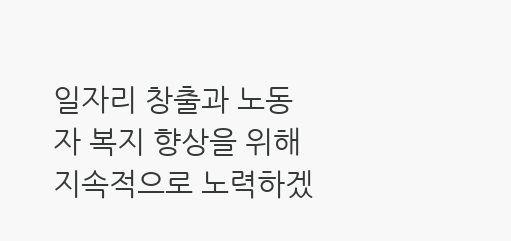일자리 창출과 노동자 복지 향상을 위해 지속적으로 노력하겠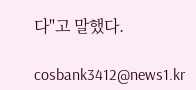다"고 말했다.

cosbank3412@news1.kr